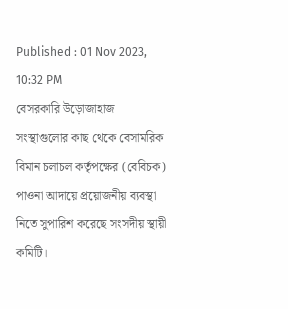Published : 01 Nov 2023, 10:32 PM
বেসরকারি উড়োজাহাজ সংস্থাগুলোর কাছ থেকে বেসামরিক বিমান চলাচল কর্তৃপক্ষের (বেবিচক) পাওনা আদায়ে প্রয়োজনীয় ব্যবস্থা নিতে সুপারিশ করেছে সংসদীয় স্থায়ী কমিটি।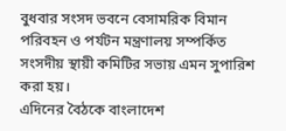বুধবার সংসদ ভবনে বেসামরিক বিমান পরিবহন ও পর্যটন মন্ত্রণালয় সম্পর্কিত সংসদীয় স্থায়ী কমিটির সভায় এমন সুপারিশ করা হয়।
এদিনের বৈঠকে বাংলাদেশ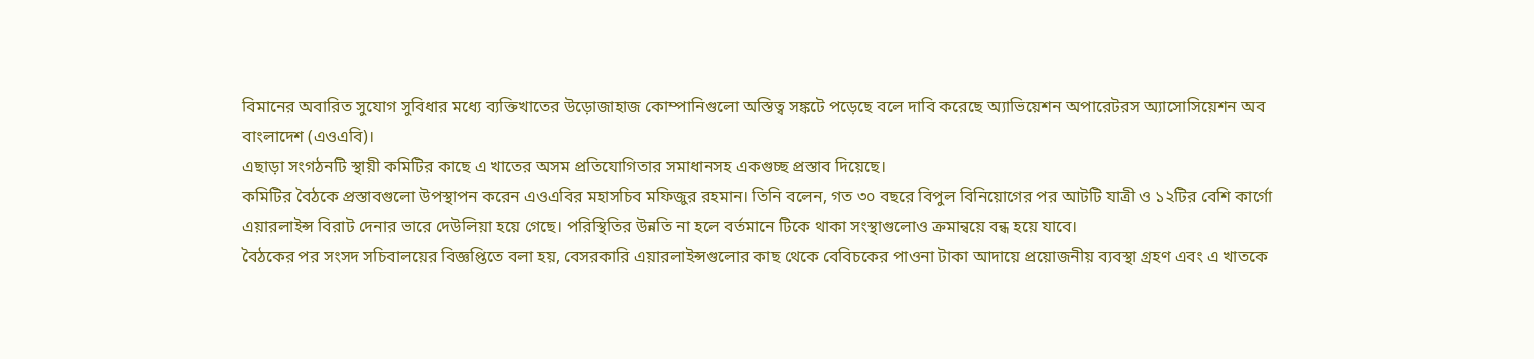বিমানের অবারিত সুযোগ সুবিধার মধ্যে ব্যক্তিখাতের উড়োজাহাজ কোম্পানিগুলো অস্তিত্ব সঙ্কটে পড়েছে বলে দাবি করেছে অ্যাভিয়েশন অপারেটরস অ্যাসোসিয়েশন অব বাংলাদেশ (এওএবি)।
এছাড়া সংগঠনটি স্থায়ী কমিটির কাছে এ খাতের অসম প্রতিযোগিতার সমাধানসহ একগুচ্ছ প্রস্তাব দিয়েছে।
কমিটির বৈঠকে প্রস্তাবগুলো উপস্থাপন করেন এওএবির মহাসচিব মফিজুর রহমান। তিনি বলেন, গত ৩০ বছরে বিপুল বিনিয়োগের পর আটটি যাত্রী ও ১২টির বেশি কার্গো এয়ারলাইন্স বিরাট দেনার ভারে দেউলিয়া হয়ে গেছে। পরিস্থিতির উন্নতি না হলে বর্তমানে টিকে থাকা সংস্থাগুলোও ক্রমান্বয়ে বন্ধ হয়ে যাবে।
বৈঠকের পর সংসদ সচিবালয়ের বিজ্ঞপ্তিতে বলা হয়, বেসরকারি এয়ারলাইন্সগুলোর কাছ থেকে বেবিচকের পাওনা টাকা আদায়ে প্রয়োজনীয় ব্যবস্থা গ্রহণ এবং এ খাতকে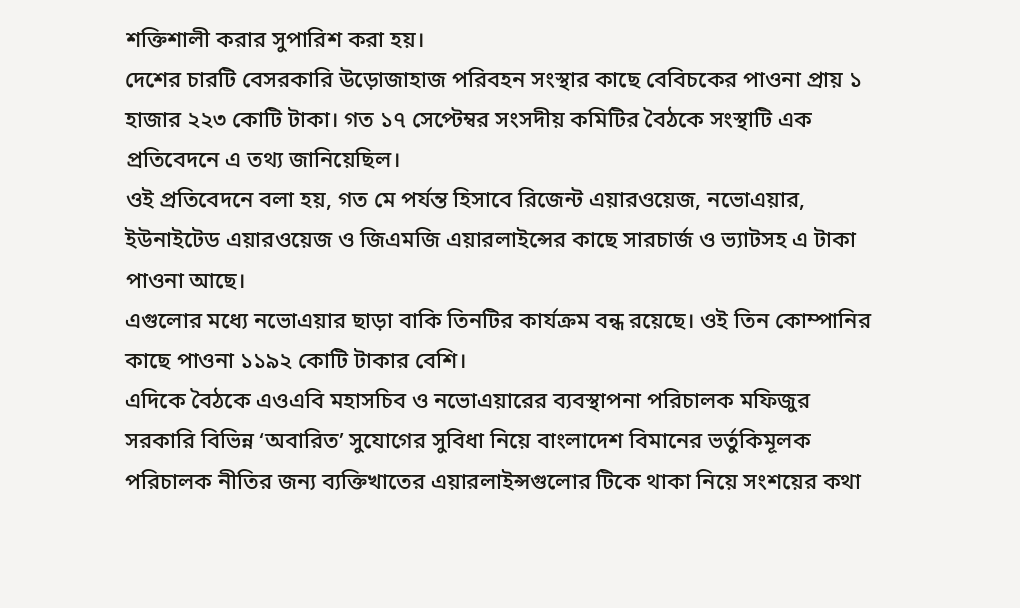শক্তিশালী করার সুপারিশ করা হয়।
দেশের চারটি বেসরকারি উড়োজাহাজ পরিবহন সংস্থার কাছে বেবিচকের পাওনা প্রায় ১ হাজার ২২৩ কোটি টাকা। গত ১৭ সেপ্টেম্বর সংসদীয় কমিটির বৈঠকে সংস্থাটি এক প্রতিবেদনে এ তথ্য জানিয়েছিল।
ওই প্রতিবেদনে বলা হয়, গত মে পর্যন্ত হিসাবে রিজেন্ট এয়ারওয়েজ, নভোএয়ার, ইউনাইটেড এয়ারওয়েজ ও জিএমজি এয়ারলাইন্সের কাছে সারচার্জ ও ভ্যাটসহ এ টাকা পাওনা আছে।
এগুলোর মধ্যে নভোএয়ার ছাড়া বাকি তিনটির কার্যক্রম বন্ধ রয়েছে। ওই তিন কোম্পানির কাছে পাওনা ১১৯২ কোটি টাকার বেশি।
এদিকে বৈঠকে এওএবি মহাসচিব ও নভোএয়ারের ব্যবস্থাপনা পরিচালক মফিজুর সরকারি বিভিন্ন ‘অবারিত’ সুযোগের সুবিধা নিয়ে বাংলাদেশ বিমানের ভর্তুকিমূলক পরিচালক নীতির জন্য ব্যক্তিখাতের এয়ারলাইন্সগুলোর টিকে থাকা নিয়ে সংশয়ের কথা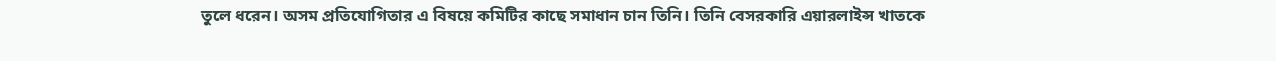তুলে ধরেন। অসম প্রতিযোগিতার এ বিষয়ে কমিটির কাছে সমাধান চান তিনি। তিনি বেসরকারি এয়ারলাইন্স খাতকে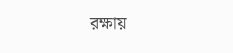রক্ষায়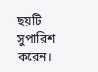ছয়টি সুপারিশ করেন।